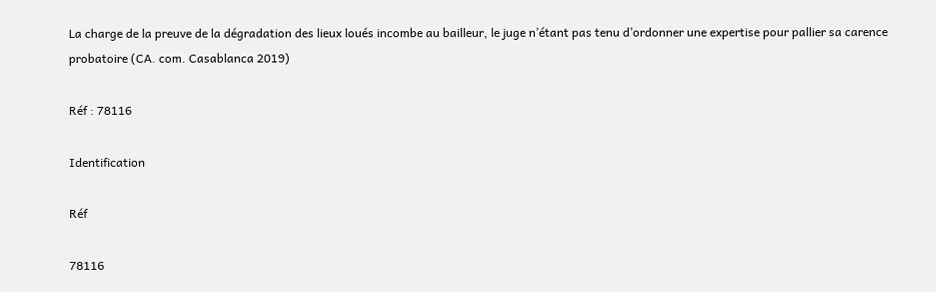La charge de la preuve de la dégradation des lieux loués incombe au bailleur, le juge n’étant pas tenu d’ordonner une expertise pour pallier sa carence probatoire (CA. com. Casablanca 2019)

Réf : 78116

Identification

Réf

78116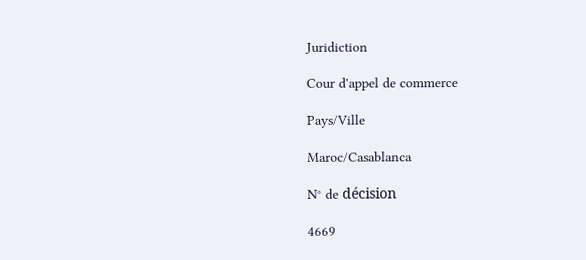Juridiction

Cour d'appel de commerce

Pays/Ville

Maroc/Casablanca

N° de décision

4669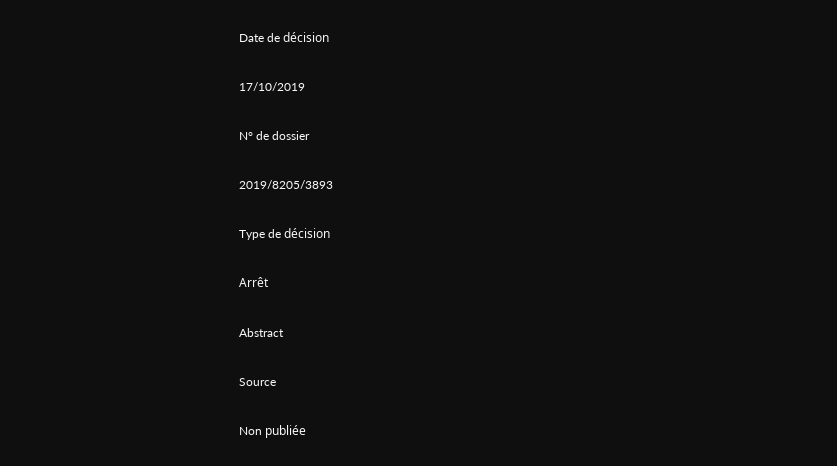Date de décision

17/10/2019

N° de dossier

2019/8205/3893

Type de décision

Arrêt

Abstract

Source

Non publiée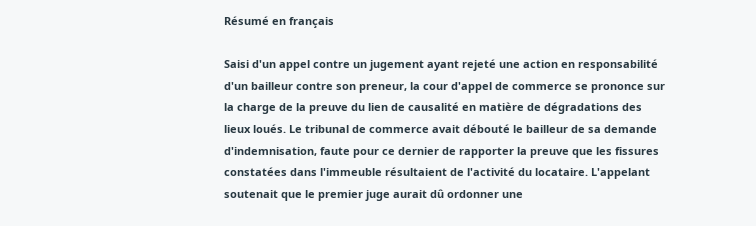Résumé en français

Saisi d'un appel contre un jugement ayant rejeté une action en responsabilité d'un bailleur contre son preneur, la cour d'appel de commerce se prononce sur la charge de la preuve du lien de causalité en matière de dégradations des lieux loués. Le tribunal de commerce avait débouté le bailleur de sa demande d'indemnisation, faute pour ce dernier de rapporter la preuve que les fissures constatées dans l'immeuble résultaient de l'activité du locataire. L'appelant soutenait que le premier juge aurait dû ordonner une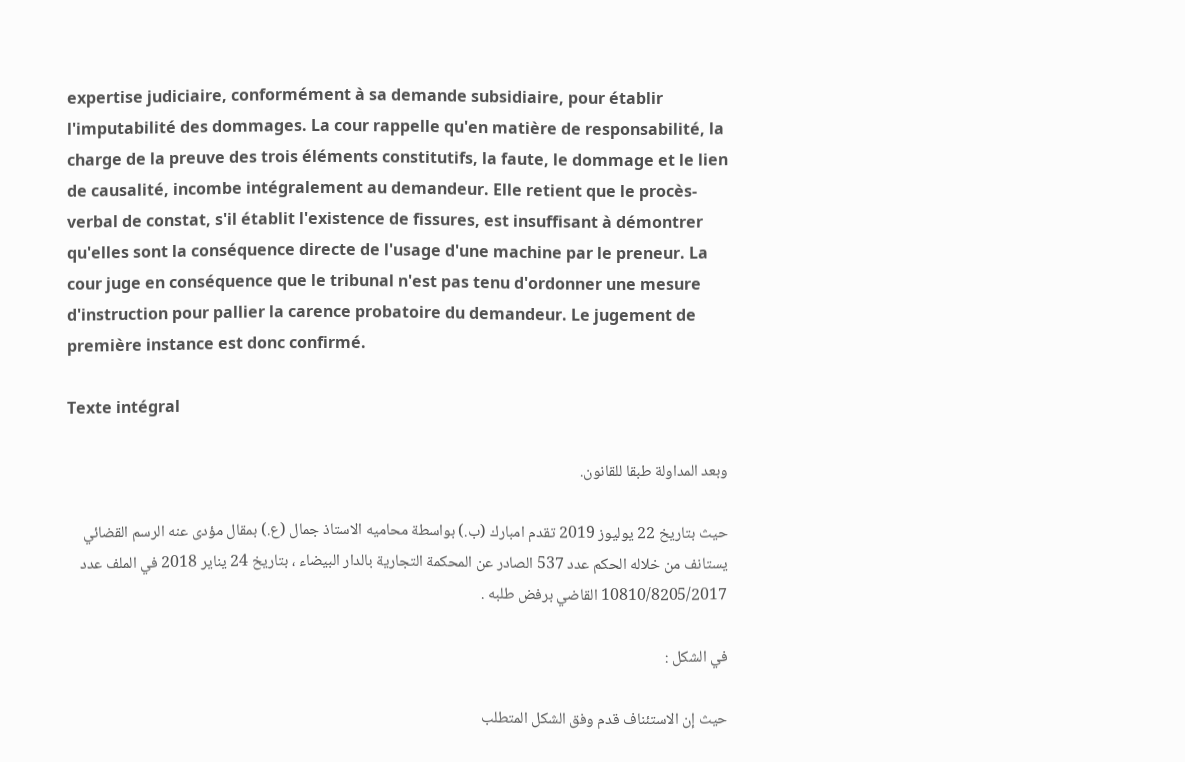expertise judiciaire, conformément à sa demande subsidiaire, pour établir l'imputabilité des dommages. La cour rappelle qu'en matière de responsabilité, la charge de la preuve des trois éléments constitutifs, la faute, le dommage et le lien de causalité, incombe intégralement au demandeur. Elle retient que le procès-verbal de constat, s'il établit l'existence de fissures, est insuffisant à démontrer qu'elles sont la conséquence directe de l'usage d'une machine par le preneur. La cour juge en conséquence que le tribunal n'est pas tenu d'ordonner une mesure d'instruction pour pallier la carence probatoire du demandeur. Le jugement de première instance est donc confirmé.

Texte intégral

وبعد المداولة طبقا للقانون.

حيث بتاريخ 22 يوليوز 2019 تقدم امبارك (ب.) بواسطة محاميه الاستاذ جمال (ع.) بمقال مؤدى عنه الرسم القضائي يستانف من خلاله الحكم عدد 537 الصادر عن المحكمة التجارية بالدار البيضاء ، بتاريخ 24 يناير 2018 في الملف عدد 10810/8205/2017 القاضي برفض طلبه .

في الشكل :

حيث إن الاستئناف قدم وفق الشكل المتطلب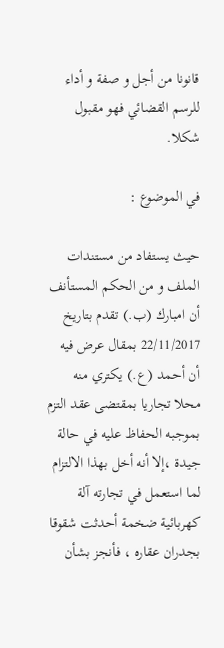قانونا من أجل و صفة و أداء للرسم القضائي فهو مقبول شكلا.

في الموضوع :

حيث يستفاد من مستندات الملف و من الحكم المستأنف أن امبارك (ب.) تقدم بتاريخ 22/11/2017 بمقال عرض فيه أن أحمد (ع.) يكتري منه محلا تجاريا بمقتضى عقد التزم بموجبه الحفاظ عليه في حالة جيدة ،إلا أنه أخل بهذا الالتزام لما استعمل في تجارته آلة كهربائية ضخمة أحدثت شقوقا بجدران عقاره ، فأنجز بشأن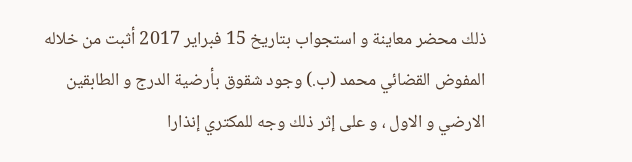ذلك محضر معاينة و استجواب بتاريخ 15 فبراير 2017 أثبت من خلاله المفوض القضائي محمد (ب.) وجود شقوق بأرضية الدرج و الطابقين الارضي و الاول ، و على إثر ذلك وجه للمكتري إنذارا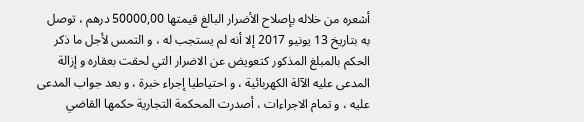أشعره من خلاله بإصلاح الأضرار البالغ قيمتها 50000,00 درهم ، توصل به بتاريخ 13 يونيو 2017 إلا أنه لم يستجب له ، و التمس لأجل ما ذكر الحكم بالمبلغ المذكور كتعويض عن الاضرار التي لحقت بعقاره و إزالة المدعى عليه الآلة الكهربائية ، و احتياطيا إجراء خبرة ، و بعد جواب المدعى عليه ، و تمام الاجراءات ، أصدرت المحكمة التجارية حكمها القاضي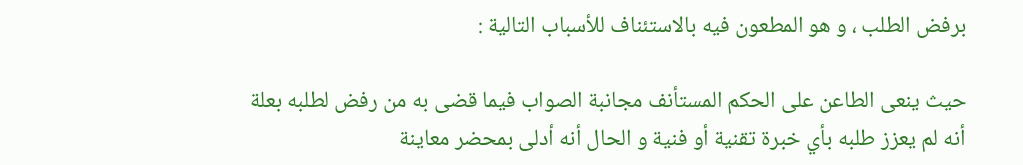برفض الطلب ، و هو المطعون فيه بالاستئناف للأسباب التالية :

حيث ينعى الطاعن على الحكم المستأنف مجانبة الصواب فيما قضى به من رفض لطلبه بعلة أنه لم يعزز طلبه بأي خبرة تقنية أو فنية و الحال أنه أدلى بمحضر معاينة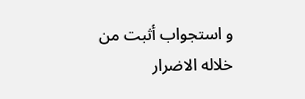و استجواب أثبت من خلاله الاضرار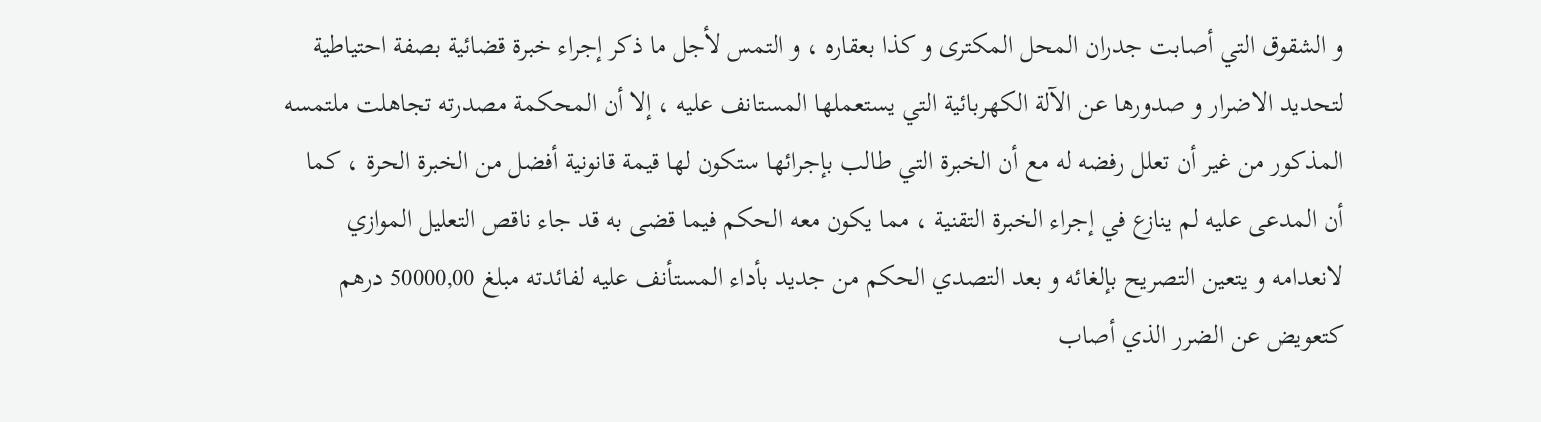و الشقوق التي أصابت جدران المحل المكترى و كذا بعقاره ، و التمس لأجل ما ذكر إجراء خبرة قضائية بصفة احتياطية لتحديد الاضرار و صدورها عن الآلة الكهربائية التي يستعملها المستانف عليه ، إلا أن المحكمة مصدرته تجاهلت ملتمسه المذكور من غير أن تعلل رفضه له مع أن الخبرة التي طالب بإجرائها ستكون لها قيمة قانونية أفضل من الخبرة الحرة ، كما أن المدعى عليه لم ينازع في إجراء الخبرة التقنية ، مما يكون معه الحكم فيما قضى به قد جاء ناقص التعليل الموازي لانعدامه و يتعين التصريح بإلغائه و بعد التصدي الحكم من جديد بأداء المستأنف عليه لفائدته مبلغ 50000,00 درهم كتعويض عن الضرر الذي أصاب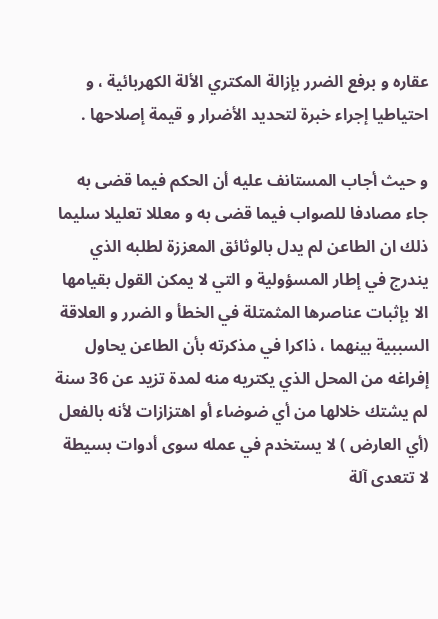عقاره و برفع الضرر بإزالة المكتري الألة الكهربائية ، و احتياطيا إجراء خبرة لتحديد الأضرار و قيمة إصلاحها .

و حيث أجاب المستانف عليه أن الحكم فيما قضى به جاء مصادفا للصواب فيما قضى به و معللا تعليلا سليما ذلك ان الطاعن لم يدل بالوثائق المعززة لطلبه الذي يندرج في إطار المسؤولية و التي لا يمكن القول بقيامها الا بإثبات عناصرها المثمتلة في الخطأ و الضرر و العلاقة السببية بينهما ، ذاكرا في مذكرته بأن الطاعن يحاول إفراغه من المحل الذي يكتريه منه لمدة تزيد عن 36 سنة لم يشتك خلالها من أي ضوضاء أو اهتزازات لأنه بالفعل (أي العارض ) لا يستخدم في عمله سوى أدوات بسيطة لا تتعدى آلة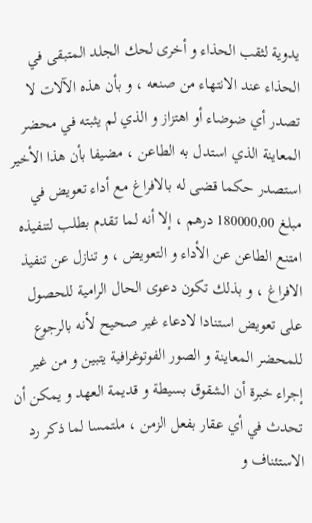يدوية لثقب الحذاء و أخرى لحك الجلد المتبقى في الحذاء عند الانتهاء من صنعه ، و بأن هذه الآلات لا تصدر أي ضوضاء أو اهتزاز و الذي لم يثبته في محضر المعاينة الذي استدل به الطاعن ، مضيفا بأن هذا الأخير استصدر حكما قضى له بالافراغ مع أداء تعويض في مبلغ 180000,00 درهم ، إلا أنه لما تقدم بطلب لتنفيذه امتنع الطاعن عن الأداء و التعويض ، و تنازل عن تنفيذ الافراغ ، و بذلك تكون دعوى الحال الرامية للحصول على تعويض استنادا لادعاء غير صحيح لأنه بالرجوع للمحضر المعاينة و الصور الفوتوغرافية يتبين و من غير إجراء خبرة أن الشقوق بسيطة و قديمة العهد و يمكن أن تحدث في أي عقار بفعل الزمن ، ملتمسا لما ذكر رد الاستئناف و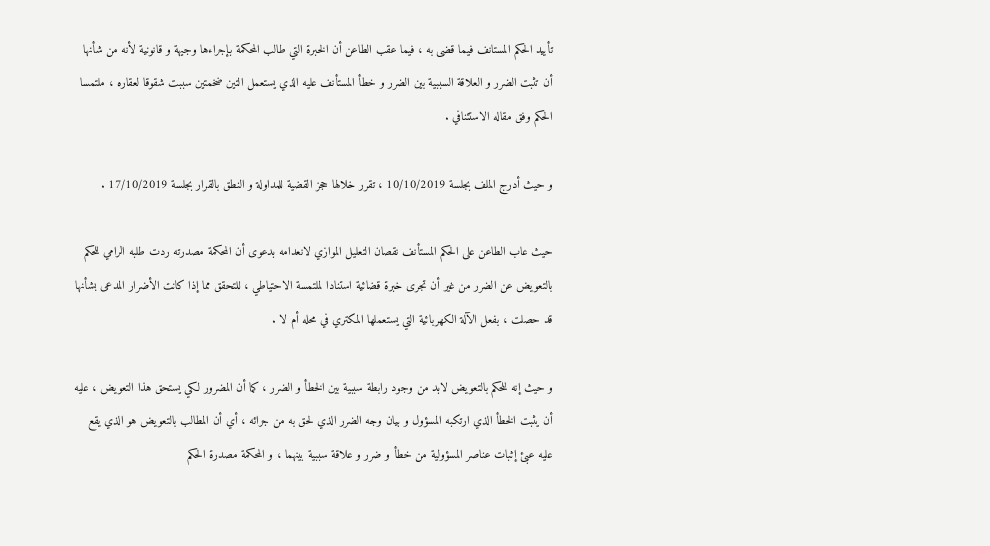تأييد الحكم المستانف فيما قضى به ، فيما عقب الطاعن أن الخبرة التي طالب المحكمة بإجراءها وجيهة و قانونية لأنه من شأنها أن تثبت الضرر و العلاقة السببية بين الضرر و خطأ المستأنف عليه الذي يستعمل التين ضخمتين سببت شقوقا لعقاره ، ملتمسا الحكم وفق مقاله الاستئنافي .

و حيث أدرج الملف بجلسة 10/10/2019 ، تقرر خلالها حجز القضية للمداولة و النطق بالقرار بجلسة 17/10/2019 .

حيث عاب الطاعن على الحكم المستأنف نقصان التعليل الموازي لانعدامه بدعوى أن المحكمة مصدرته ردت طلبه الرامي للحكم بالتعويض عن الضرر من غير أن تجرى خبرة قضائية استنادا لملتمسة الاحتياطي ، للتحقق مما إذا كانت الأضرار المدعى بشأنها قد حصلت ، بفعل الآلة الكهربائية التي يستعملها المكتري في محله أم لا .

و حيث إنه للحكم بالتعويض لابد من وجود رابطة سببية بين الخطأ و الضرر ، كما أن المضرور لكي يستحق هذا التعويض ، عليه أن يثبت الخطأ الذي ارتكبه المسؤول و بيان وجه الضرر الذي لحق به من جرائه ، أي أن المطالب بالتعويض هو الذي يقع عليه عبئ إثبات عناصر المسؤولية من خطأ و ضرر و علاقة سببية بينهما ، و المحكمة مصدرة الحكم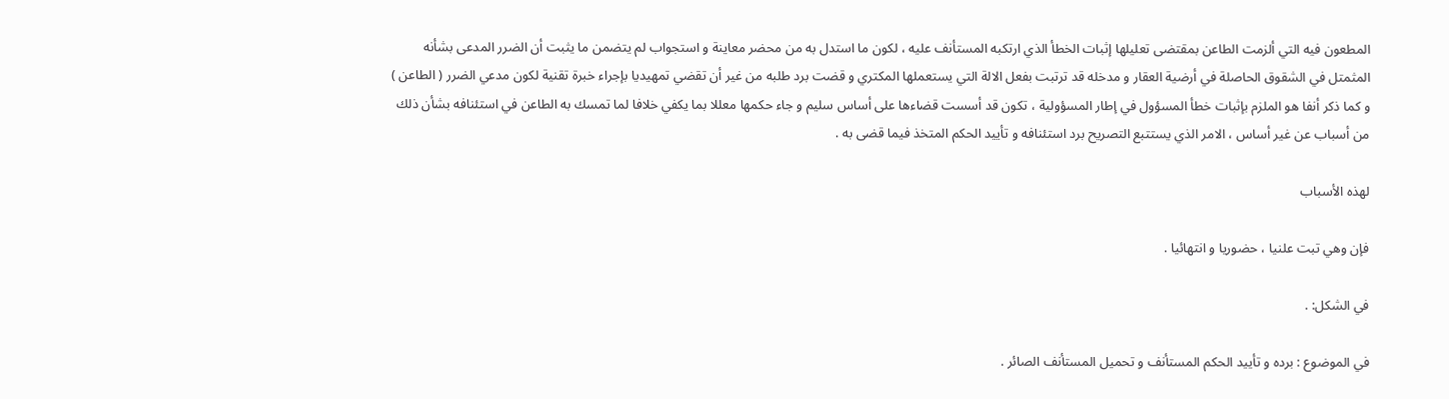المطعون فيه التي ألزمت الطاعن بمقتضى تعليلها إثبات الخطأ الذي ارتكبه المستأنف عليه ، لكون ما استدل به من محضر معاينة و استجواب لم يتضمن ما يثبت أن الضرر المدعى بشأنه المثمتل في الشقوق الحاصلة في أرضية العقار و مدخله قد ترتبت بفعل الالة التي يستعملها المكتري و قضت برد طلبه من غير أن تقضي تمهيديا بإجراء خبرة تقنية لكون مدعي الضرر ( الطاعن ) و كما ذكر أنفا هو الملزم بإثبات خطأ المسؤول في إطار المسؤولية ، تكون قد أسست قضاءها على أساس سليم و جاء حكمها معللا بما يكفي خلافا لما تمسك به الطاعن في استئنافه بشأن ذلك من أسباب عن غير أساس ، الامر الذي يستتبع التصريح برد استئنافه و تأييد الحكم المتخذ فيما قضى به .

لهذه الأسباب

فإن وهي تبت علنيا ، حضوريا و انتهائيا .

في الشكل: .

في الموضوع : برده و تأييد الحكم المستأنف و تحميل المستأنف الصائر .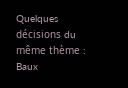Quelques décisions du même thème : Baux